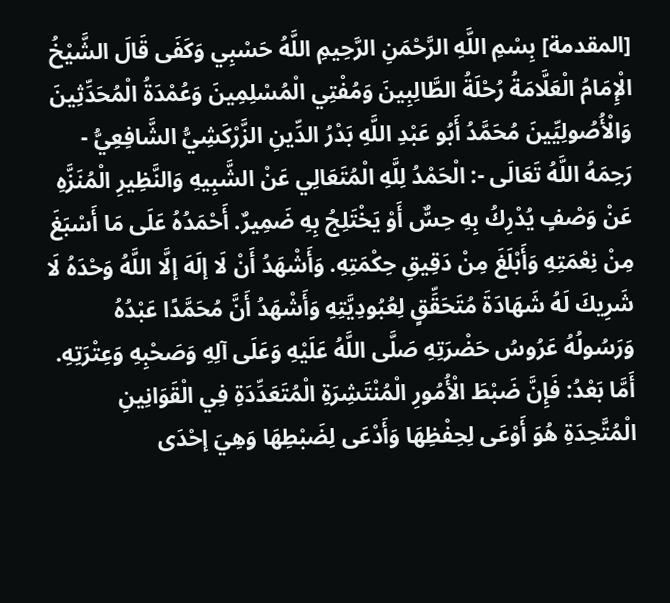[المقدمة] بِسْمِ اللَّهِ الرَّحْمَنِ الرَّحِيمِ اللَّهُ حَسْبِي وَكَفَى قَالَ الشَّيْخُ الْإِمَامُ الْعَلَّامَةُ رُحْلَةُ الطَّالِبِينَ وَمُفْتِي الْمُسْلِمِينَ وَعُمْدَةُ الْمُحَدِّثِينَ وَالْأُصُولِيِّينَ مُحَمَّدُ أَبُو عَبْدِ اللَّهِ بَدْرُ الدِّينِ الزَّرْكَشِيُّ الشَّافِعِيُّ - رَحِمَهُ اللَّهُ تَعَالَى -: الْحَمْدُ لِلَّهِ الْمُتَعَالِي عَنْ الشَّبِيهِ وَالنَّظِيرِ الْمُنَزَّهِ عَنْ وَصْفٍ يُدْرِكُ بِهِ حِسٌّ أَوْ يَخْتَلِجُ بِهِ ضَمِيرٌ. أَحْمَدُهُ عَلَى مَا أَسْبَغَ مِنْ نِعْمَتِهِ وَأَبْلَغَ مِنْ دَقِيقِ حِكْمَتِهِ. وَأَشْهَدُ أَنْ لَا إلَهَ إلَّا اللَّهُ وَحْدَهُ لَا شَرِيكَ لَهُ شَهَادَةَ مُتَحَقِّقٍ لِعُبُودِيَّتِهِ وَأَشْهَدُ أَنَّ مُحَمَّدًا عَبْدُهُ وَرَسُولُهُ عَرُوسُ حَضْرَتِهِ صَلَّى اللَّهُ عَلَيْهِ وَعَلَى آلِهِ وَصَحْبِهِ وَعِتْرَتِهِ. أَمَّا بَعْدُ: فَإِنَّ ضَبْطَ الْأُمُورِ الْمُنْتَشِرَةِ الْمُتَعَدِّدَةِ فِي الْقَوَانِينِ الْمُتَّحِدَةِ هُوَ أَوْعَى لِحِفْظِهَا وَأَدْعَى لِضَبْطِهَا وَهِيَ إحْدَى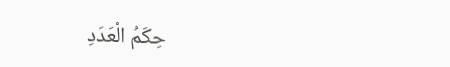حِكَمُ الْعَدَدِ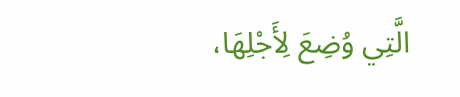الَّتِي وُضِعَ لِأَجْلِهَا،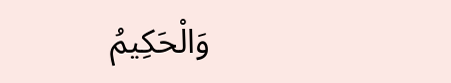وَالْحَكِيمُ